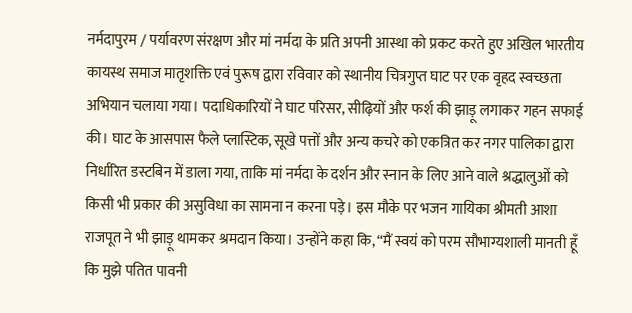नर्मदापुरम / पर्यावरण संरक्षण और मां नर्मदा के प्रति अपनी आस्था को प्रकट करते हुए अखिल भारतीय कायस्थ समाज मातृशक्ति एवं पुरूष द्वारा रविवार को स्थानीय चित्रगुप्त घाट पर एक वृहद स्वच्छता अभियान चलाया गया। पदाधिकारियों ने घाट परिसर, सीढ़ियों और फर्श की झाड़ू लगाकर गहन सफाई की। घाट के आसपास फैले प्लास्टिक, सूखे पत्तों और अन्य कचरे को एकत्रित कर नगर पालिका द्वारा निर्धारित डस्टबिन में डाला गया, ताकि मां नर्मदा के दर्शन और स्नान के लिए आने वाले श्रद्धालुओं को किसी भी प्रकार की असुविधा का सामना न करना पड़े। इस मौके पर भजन गायिका श्रीमती आशा राजपूत ने भी झाड़ू थामकर श्रमदान किया। उन्होंने कहा कि, “मैं स्वयं को परम सौभाग्यशाली मानती हूँ कि मुझे पतित पावनी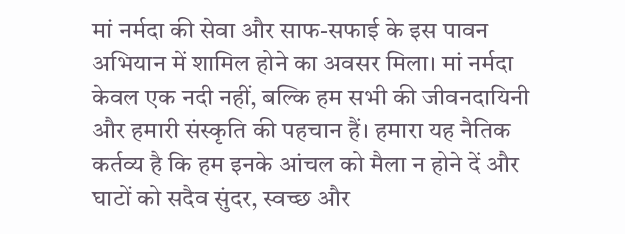मां नर्मदा की सेवा और साफ-सफाई के इस पावन अभियान में शामिल होने का अवसर मिला। मां नर्मदा केवल एक नदी नहीं, बल्कि हम सभी की जीवनदायिनी और हमारी संस्कृति की पहचान हैं। हमारा यह नैतिक कर्तव्य है कि हम इनके आंचल को मैला न होने दें और घाटों को सदैव सुंदर, स्वच्छ और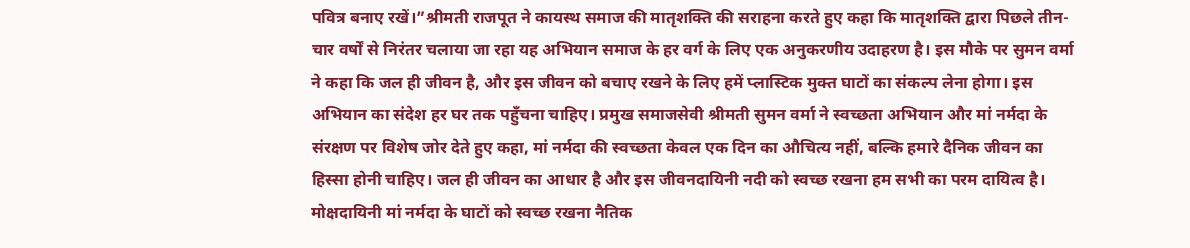पवित्र बनाए रखें।”श्रीमती राजपूत ने कायस्थ समाज की मातृशक्ति की सराहना करते हुए कहा कि मातृशक्ति द्वारा पिछले तीन-चार वर्षों से निरंतर चलाया जा रहा यह अभियान समाज के हर वर्ग के लिए एक अनुकरणीय उदाहरण है। इस मौके पर सुमन वर्मा ने कहा कि जल ही जीवन है, और इस जीवन को बचाए रखने के लिए हमें प्लास्टिक मुक्त घाटों का संकल्प लेना होगा। इस अभियान का संदेश हर घर तक पहुँचना चाहिए। प्रमुख समाजसेवी श्रीमती सुमन वर्मा ने स्वच्छता अभियान और मां नर्मदा के संरक्षण पर विशेष जोर देते हुए कहा, मां नर्मदा की स्वच्छता केवल एक दिन का औचित्य नहीं, बल्कि हमारे दैनिक जीवन का हिस्सा होनी चाहिए। जल ही जीवन का आधार है और इस जीवनदायिनी नदी को स्वच्छ रखना हम सभी का परम दायित्व है।
मोक्षदायिनी मां नर्मदा के घाटों को स्वच्छ रखना नैतिक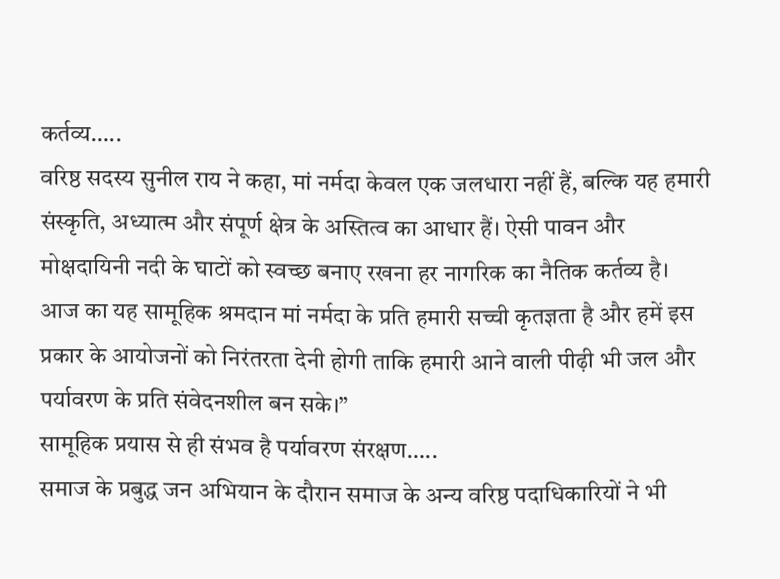कर्तव्य…..
वरिष्ठ सदस्य सुनील राय ने कहा, मां नर्मदा केवल एक जलधारा नहीं हैं, बल्कि यह हमारी संस्कृति, अध्यात्म और संपूर्ण क्षेत्र के अस्तित्व का आधार हैं। ऐसी पावन और मोक्षदायिनी नदी के घाटों को स्वच्छ बनाए रखना हर नागरिक का नैतिक कर्तव्य है। आज का यह सामूहिक श्रमदान मां नर्मदा के प्रति हमारी सच्ची कृतज्ञता है और हमें इस प्रकार के आयोजनों को निरंतरता देनी होगी ताकि हमारी आने वाली पीढ़ी भी जल और पर्यावरण के प्रति संवेदनशील बन सके।”
सामूहिक प्रयास से ही संभव है पर्यावरण संरक्षण…..
समाज के प्रबुद्ध जन अभियान के दौरान समाज के अन्य वरिष्ठ पदाधिकारियों ने भी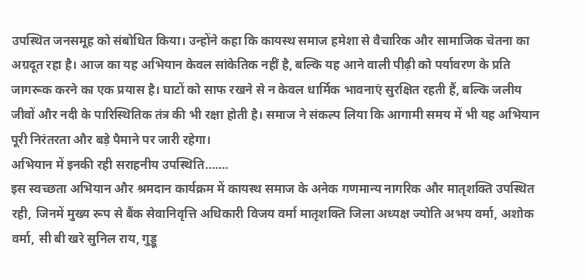उपस्थित जनसमूह को संबोधित किया। उन्होंने कहा कि कायस्थ समाज हमेशा से वैचारिक और सामाजिक चेतना का अग्रदूत रहा है। आज का यह अभियान केवल सांकेतिक नहीं है, बल्कि यह आने वाली पीढ़ी को पर्यावरण के प्रति जागरूक करने का एक प्रयास है। घाटों को साफ रखने से न केवल धार्मिक भावनाएं सुरक्षित रहती हैं, बल्कि जलीय जीवों और नदी के पारिस्थितिक तंत्र की भी रक्षा होती है। समाज ने संकल्प लिया कि आगामी समय में भी यह अभियान पूरी निरंतरता और बड़े पैमाने पर जारी रहेगा।
अभियान में इनकी रही सराहनीय उपस्थिति…….
इस स्वच्छता अभियान और श्रमदान कार्यक्रम में कायस्थ समाज के अनेक गणमान्य नागरिक और मातृशक्ति उपस्थित रही, जिनमें मुख्य रूप से बैंक सेवानिवृत्ति अधिकारी विजय वर्मा मातृशक्ति जिला अध्यक्ष ज्योति अभय वर्मा, अशोक वर्मा, सी बी खरे सुनिल राय, गुड्डू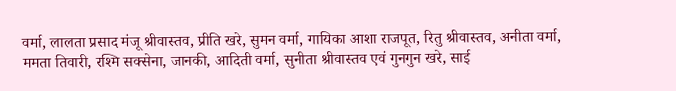वर्मा, लालता प्रसाद मंजू श्रीवास्तव, प्रीति खरे, सुमन वर्मा, गायिका आशा राजपूत, रितु श्रीवास्तव, अनीता वर्मा, ममता तिवारी, रश्मि सक्सेना, जानकी, आदिती वर्मा, सुनीता श्रीवास्तव एवं गुनगुन खरे, साई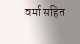वर्मा सहित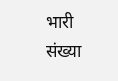भारी संख्या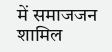में समाजजन शामिल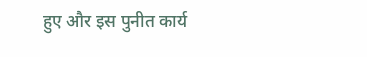हुए और इस पुनीत कार्य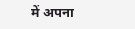में अपना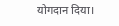योगदान दिया।